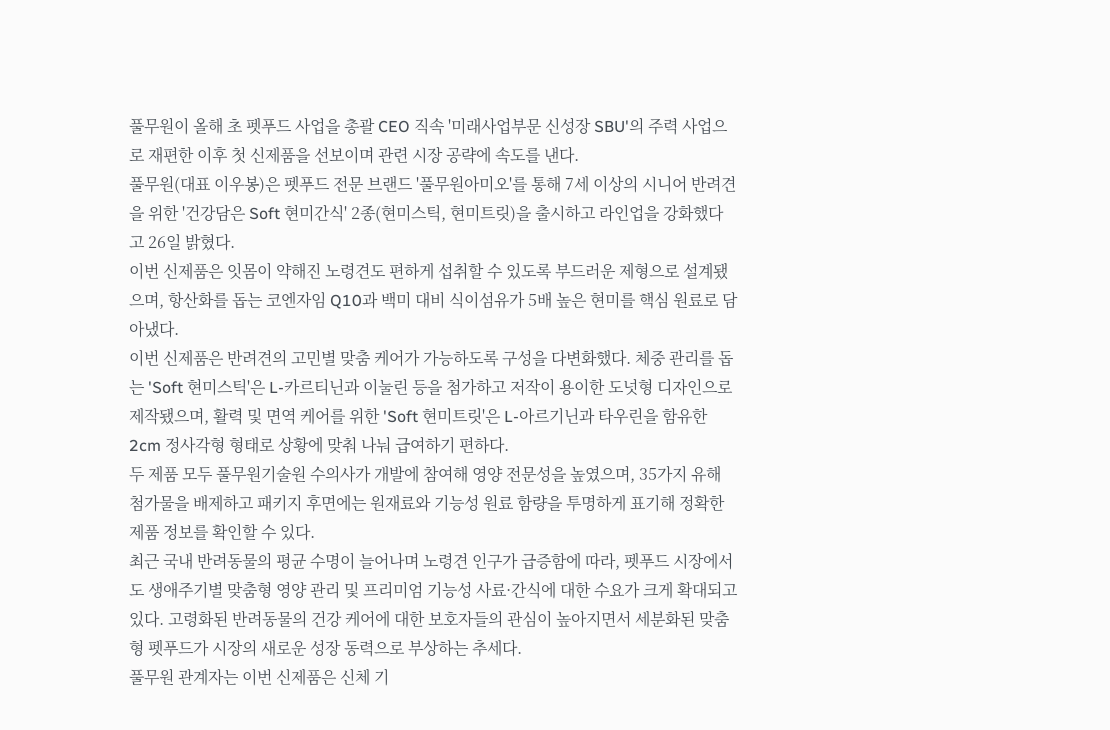풀무원이 올해 초 펫푸드 사업을 총괄 CEO 직속 '미래사업부문 신성장 SBU'의 주력 사업으로 재편한 이후 첫 신제품을 선보이며 관련 시장 공략에 속도를 낸다.
풀무원(대표 이우봉)은 펫푸드 전문 브랜드 '풀무원아미오'를 통해 7세 이상의 시니어 반려견을 위한 '건강담은 Soft 현미간식' 2종(현미스틱, 현미트릿)을 출시하고 라인업을 강화했다고 26일 밝혔다.
이번 신제품은 잇몸이 약해진 노령견도 편하게 섭취할 수 있도록 부드러운 제형으로 설계됐으며, 항산화를 돕는 코엔자임 Q10과 백미 대비 식이섬유가 5배 높은 현미를 핵심 원료로 담아냈다.
이번 신제품은 반려견의 고민별 맞춤 케어가 가능하도록 구성을 다변화했다. 체중 관리를 돕는 'Soft 현미스틱'은 L-카르티닌과 이눌린 등을 첨가하고 저작이 용이한 도넛형 디자인으로 제작됐으며, 활력 및 면역 케어를 위한 'Soft 현미트릿'은 L-아르기닌과 타우린을 함유한 2cm 정사각형 형태로 상황에 맞춰 나눠 급여하기 편하다.
두 제품 모두 풀무원기술원 수의사가 개발에 참여해 영양 전문성을 높였으며, 35가지 유해 첨가물을 배제하고 패키지 후면에는 원재료와 기능성 원료 함량을 투명하게 표기해 정확한 제품 정보를 확인할 수 있다.
최근 국내 반려동물의 평균 수명이 늘어나며 노령견 인구가 급증함에 따라, 펫푸드 시장에서도 생애주기별 맞춤형 영양 관리 및 프리미엄 기능성 사료·간식에 대한 수요가 크게 확대되고 있다. 고령화된 반려동물의 건강 케어에 대한 보호자들의 관심이 높아지면서 세분화된 맞춤형 펫푸드가 시장의 새로운 성장 동력으로 부상하는 추세다.
풀무원 관계자는 이번 신제품은 신체 기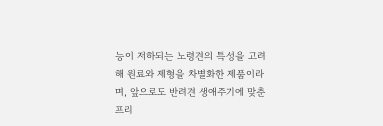능이 저하되는 노령견의 특성을 고려해 원료와 제형을 차별화한 제품이라며, 앞으로도 반려견 생애주기에 맞춘 프리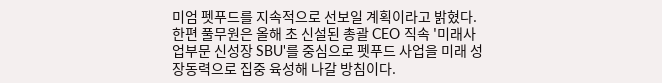미엄 펫푸드를 지속적으로 선보일 계획이라고 밝혔다.
한편 풀무원은 올해 초 신설된 총괄 CEO 직속 '미래사업부문 신성장 SBU'를 중심으로 펫푸드 사업을 미래 성장동력으로 집중 육성해 나갈 방침이다.